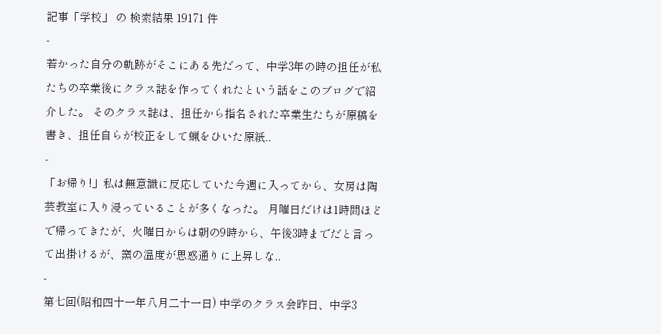記事「学校」 の 検索結果 19171 件
-
若かった自分の軌跡がそこにある先だって、中学3年の時の担任が私たちの卒業後にクラス誌を作ってくれたという話をこのブログで紹介した。 そのクラス誌は、担任から指名された卒業生たちが原稿を書き、担任自らが校正をして蝋をひいた原紙..
-
「お帰り!」私は無意識に反応していた今週に入ってから、女房は陶芸教室に入り浸っていることが多くなった。 月曜日だけは1時間ほどで帰ってきたが、火曜日からは朝の9時から、午後3時までだと言って出掛けるが、窯の温度が思惑通りに上昇しな..
-
第七回(昭和四十一年八月二十一日) 中学のクラス会昨日、中学3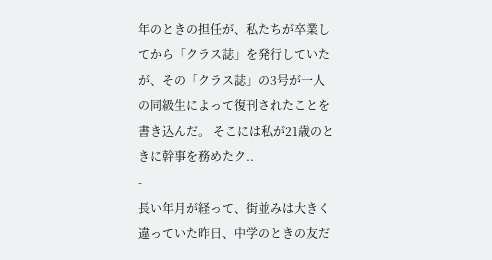年のときの担任が、私たちが卒業してから「クラス誌」を発行していたが、その「クラス誌」の3号が一人の同級生によって復刊されたことを書き込んだ。 そこには私が21歳のときに幹事を務めたク..
-
長い年月が経って、街並みは大きく違っていた昨日、中学のときの友だ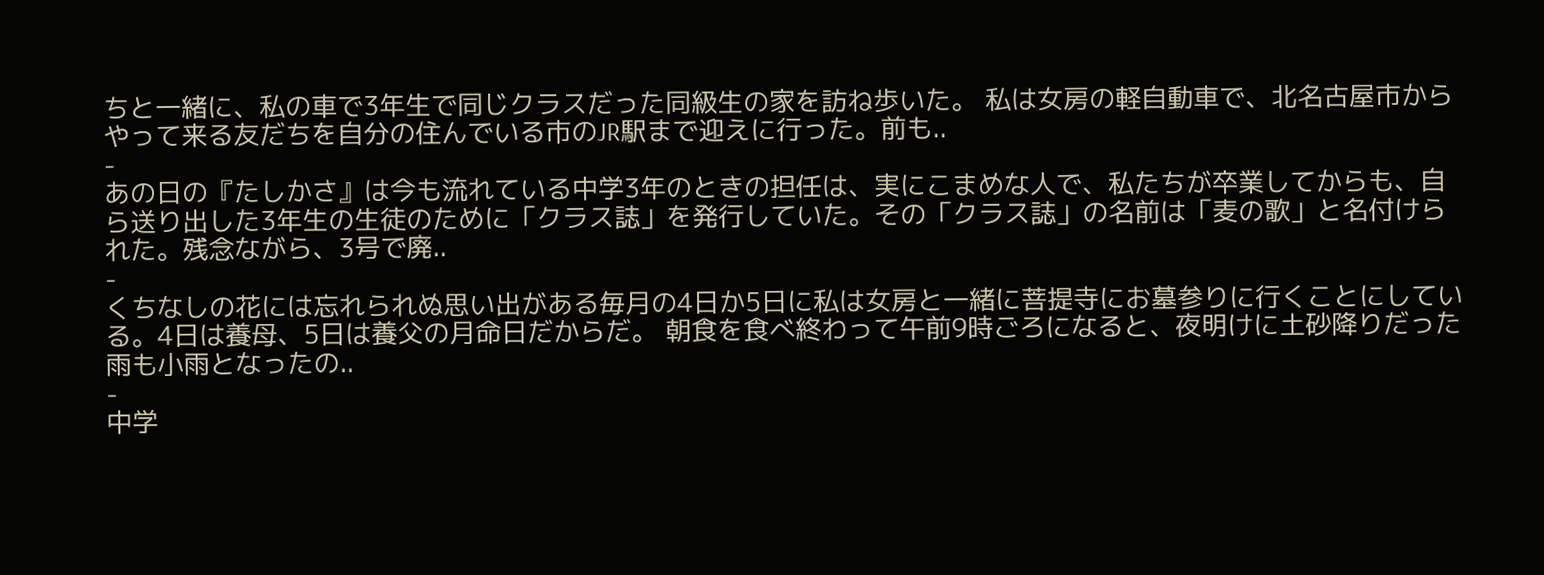ちと一緒に、私の車で3年生で同じクラスだった同級生の家を訪ね歩いた。 私は女房の軽自動車で、北名古屋市からやって来る友だちを自分の住んでいる市のJR駅まで迎えに行った。前も..
-
あの日の『たしかさ』は今も流れている中学3年のときの担任は、実にこまめな人で、私たちが卒業してからも、自ら送り出した3年生の生徒のために「クラス誌」を発行していた。その「クラス誌」の名前は「麦の歌」と名付けられた。残念ながら、3号で廃..
-
くちなしの花には忘れられぬ思い出がある毎月の4日か5日に私は女房と一緒に菩提寺にお墓参りに行くことにしている。4日は養母、5日は養父の月命日だからだ。 朝食を食べ終わって午前9時ごろになると、夜明けに土砂降りだった雨も小雨となったの..
-
中学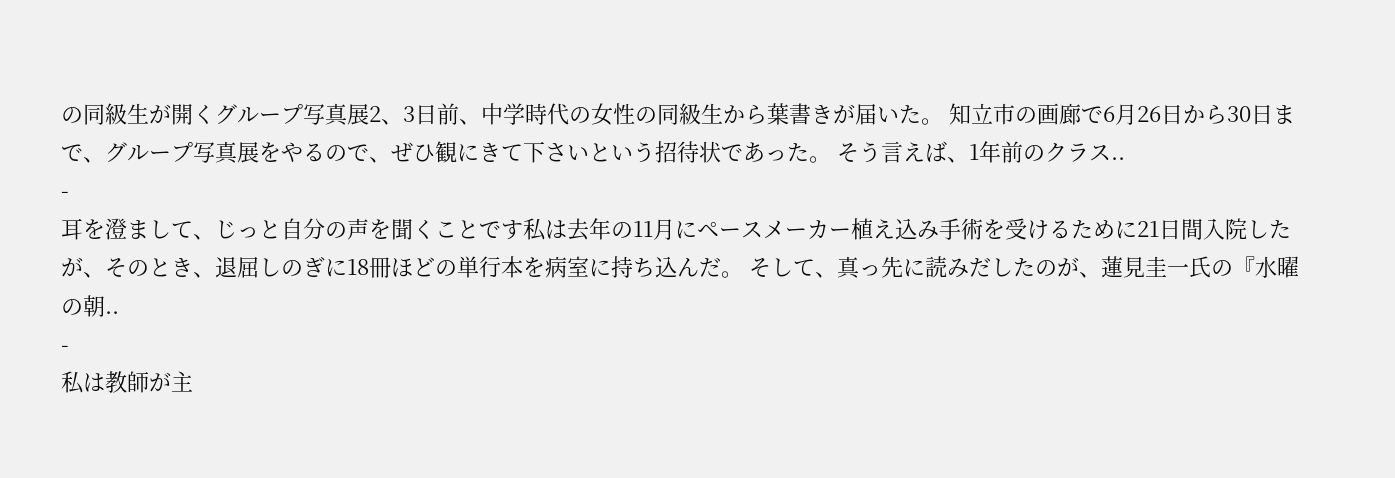の同級生が開くグループ写真展2、3日前、中学時代の女性の同級生から葉書きが届いた。 知立市の画廊で6月26日から30日まで、グループ写真展をやるので、ぜひ観にきて下さいという招待状であった。 そう言えば、1年前のクラス..
-
耳を澄まして、じっと自分の声を聞くことです私は去年の11月にペースメーカー植え込み手術を受けるために21日間入院したが、そのとき、退屈しのぎに18冊ほどの単行本を病室に持ち込んだ。 そして、真っ先に読みだしたのが、蓮見圭一氏の『水曜の朝..
-
私は教師が主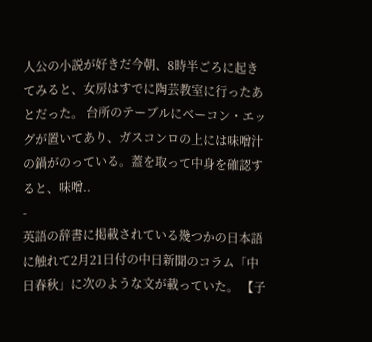人公の小説が好きだ今朝、8時半ごろに起きてみると、女房はすでに陶芸教室に行ったあとだった。 台所のテーブルにベーコン・エッグが置いてあり、ガスコンロの上には味噌汁の鍋がのっている。蓋を取って中身を確認すると、味噌..
-
英語の辞書に掲載されている幾つかの日本語に触れて2月21日付の中日新聞のコラム「中日春秋」に次のような文が載っていた。 【子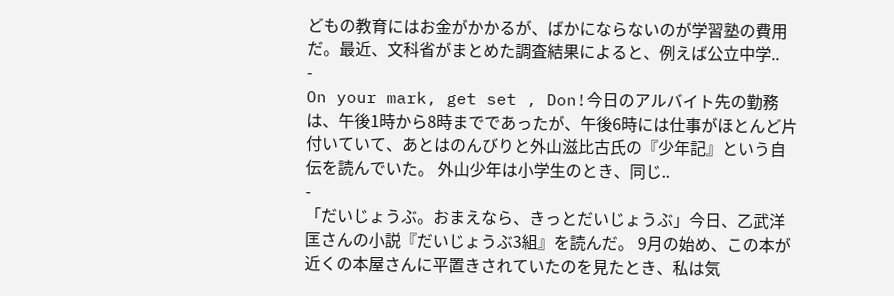どもの教育にはお金がかかるが、ばかにならないのが学習塾の費用だ。最近、文科省がまとめた調査結果によると、例えば公立中学..
-
On your mark, get set , Don!今日のアルバイト先の勤務は、午後1時から8時までであったが、午後6時には仕事がほとんど片付いていて、あとはのんびりと外山滋比古氏の『少年記』という自伝を読んでいた。 外山少年は小学生のとき、同じ..
-
「だいじょうぶ。おまえなら、きっとだいじょうぶ」今日、乙武洋匡さんの小説『だいじょうぶ3組』を読んだ。 9月の始め、この本が近くの本屋さんに平置きされていたのを見たとき、私は気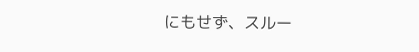にもせず、スルー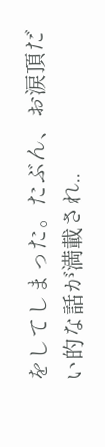をしてしまった。たぶん、お涙頂だい的な話が満載され..